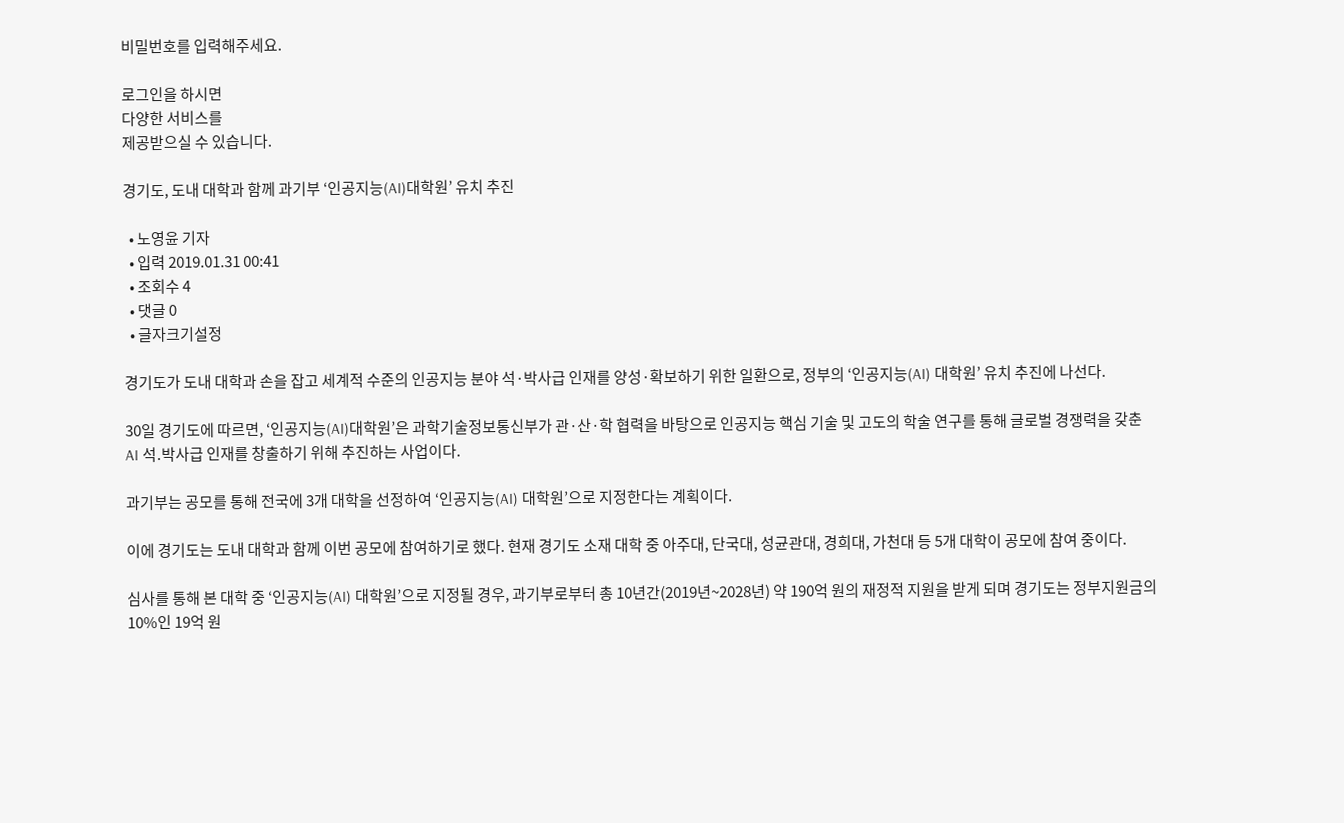비밀번호를 입력해주세요.

로그인을 하시면
다양한 서비스를
제공받으실 수 있습니다.

경기도, 도내 대학과 함께 과기부 ‘인공지능(AI)대학원’ 유치 추진

  • 노영윤 기자
  • 입력 2019.01.31 00:41
  • 조회수 4
  • 댓글 0
  • 글자크기설정

경기도가 도내 대학과 손을 잡고 세계적 수준의 인공지능 분야 석·박사급 인재를 양성·확보하기 위한 일환으로, 정부의 ‘인공지능(AI) 대학원’ 유치 추진에 나선다.

30일 경기도에 따르면, ‘인공지능(AI)대학원’은 과학기술정보통신부가 관·산·학 협력을 바탕으로 인공지능 핵심 기술 및 고도의 학술 연구를 통해 글로벌 경쟁력을 갖춘 AI 석․박사급 인재를 창출하기 위해 추진하는 사업이다.

과기부는 공모를 통해 전국에 3개 대학을 선정하여 ‘인공지능(AI) 대학원’으로 지정한다는 계획이다.

이에 경기도는 도내 대학과 함께 이번 공모에 참여하기로 했다. 현재 경기도 소재 대학 중 아주대, 단국대, 성균관대, 경희대, 가천대 등 5개 대학이 공모에 참여 중이다.

심사를 통해 본 대학 중 ‘인공지능(AI) 대학원’으로 지정될 경우, 과기부로부터 총 10년간(2019년~2028년) 약 190억 원의 재정적 지원을 받게 되며 경기도는 정부지원금의 10%인 19억 원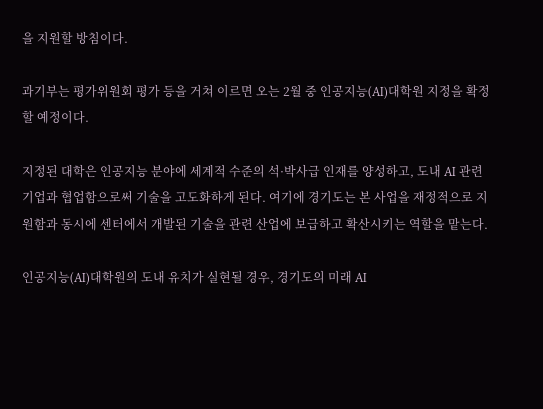을 지원할 방침이다.

과기부는 평가위원회 평가 등을 거쳐 이르면 오는 2월 중 인공지능(AI)대학원 지정을 확정할 예정이다.

지정된 대학은 인공지능 분야에 세계적 수준의 석·박사급 인재를 양성하고, 도내 AI 관련 기업과 협업함으로써 기술을 고도화하게 된다. 여기에 경기도는 본 사업을 재정적으로 지원함과 동시에 센터에서 개발된 기술을 관련 산업에 보급하고 확산시키는 역할을 맡는다.

인공지능(AI)대학원의 도내 유치가 실현될 경우, 경기도의 미래 AI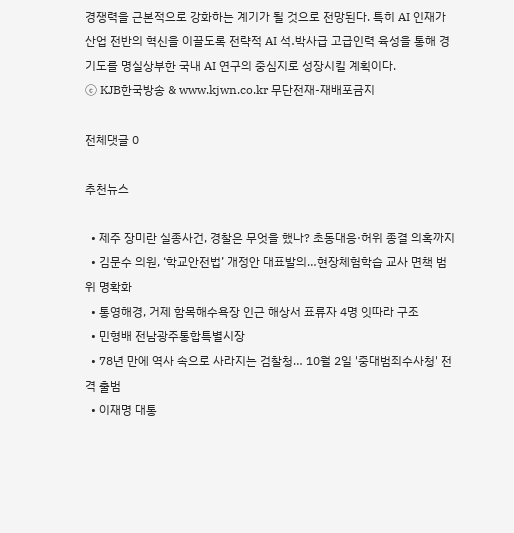경쟁력을 근본적으로 강화하는 계기가 될 것으로 전망된다. 특히 AI 인재가 산업 전반의 혁신을 이끌도록 전략적 AI 석․박사급 고급인력 육성을 통해 경기도를 명실상부한 국내 AI 연구의 중심지로 성장시킬 계획이다.
ⓒ KJB한국방송 & www.kjwn.co.kr 무단전재-재배포금지

전체댓글 0

추천뉴스

  • 제주 장미란 실종사건, 경찰은 무엇을 했나? 초동대응·허위 종결 의혹까지
  • 김문수 의원, ‘학교안전법’ 개정안 대표발의…현장체험학습 교사 면책 범위 명확화
  • 통영해경, 거제 함목해수욕장 인근 해상서 표류자 4명 잇따라 구조
  • 민형배 전남광주통합특별시장
  • 78년 만에 역사 속으로 사라지는 검찰청… 10월 2일 '중대범죄수사청' 전격 출범
  • 이재명 대통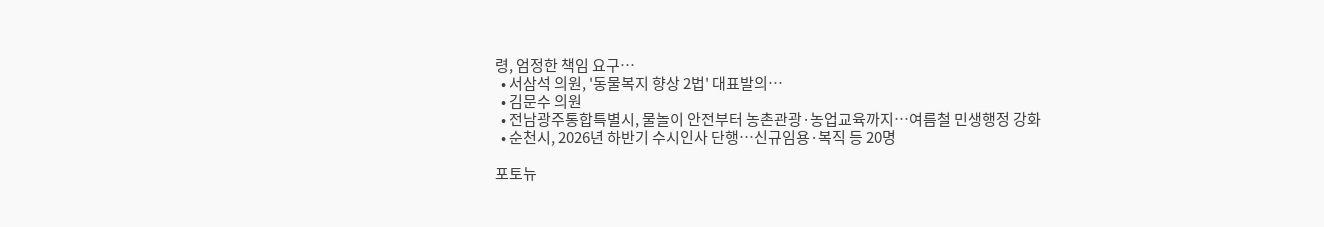령, 엄정한 책임 요구…
  • 서삼석 의원, '동물복지 향상 2법' 대표발의…
  • 김문수 의원
  • 전남광주통합특별시, 물놀이 안전부터 농촌관광·농업교육까지…여름철 민생행정 강화
  • 순천시, 2026년 하반기 수시인사 단행…신규임용·복직 등 20명

포토뉴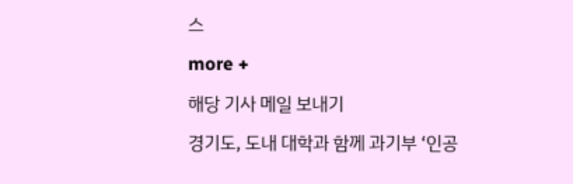스

more +

해당 기사 메일 보내기

경기도, 도내 대학과 함께 과기부 ‘인공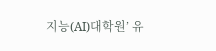지능(AI)대학원’ 유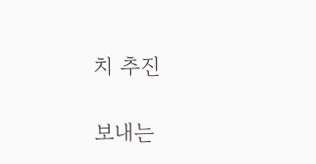치 추진

보내는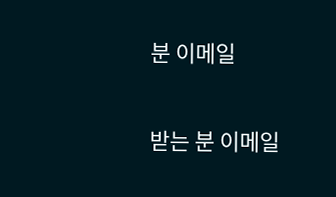분 이메일

받는 분 이메일